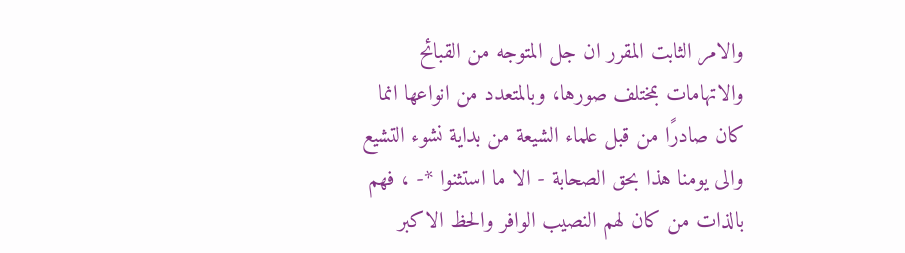والامر الثابت المقرر ان جل المتوجه من القبائح والاتهامات بمختلف صورها، وبالمتعدد من انواعها انما كان صادرًا من قبل علماء الشيعة من بداية نشوء التشيع والى يومنا هذا بحق الصحابة - الا ما استثنوا *- ، فهم بالذات من كان لهم النصيب الوافر والحظ الاكبر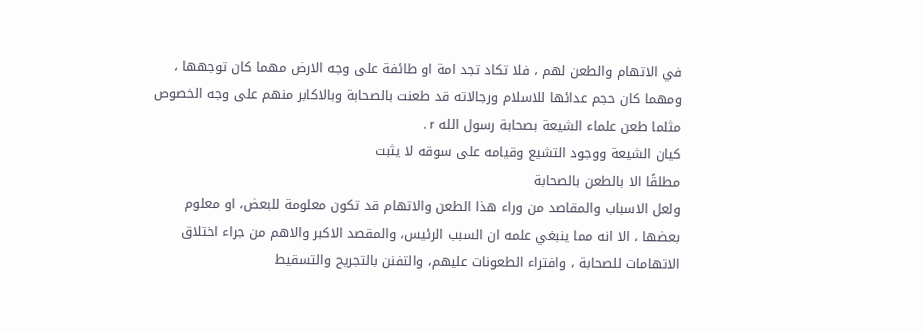في الاتهام والطعن لهم ، فلا تكاد تجد امة او طائفة على وجه الارض مهما كان توجهها ، ومهما كان حجم عدائها للاسلام ورجالاته قد طعنت بالصحابة وبالاكابر منهم على وجه الخصوص مثلما طعن علماء الشيعة بصحابة رسول الله r .
كيان الشيعة ووجود التشيع وقيامه على سوقه لا يثبت
مطلقًا الا بالطعن بالصحابة
ولعل الاسباب والمقاصد من وراء هذا الطعن والاتهام قد تكون معلومة للبعض، او معلوم بعضها ، الا انه مما ينبغي علمه ان السبب الرئيس، والمقصد الاكبر والاهم من جراء اختلاق الاتهامات للصحابة ، وافتراء الطعونات عليهم، والتفنن بالتجريح والتسقيط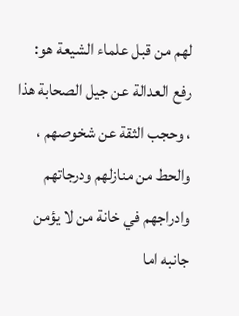لهم من قبل علماء الشيعة هو:
رفع العدالة عن جيل الصحابة هذا ، وحجب الثقة عن شخوصهم ، والحط من منازلهم ودرجاتهم وادراجهم في خانة من لا يؤمن جانبه اما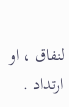لنفاق ، او ارتداد .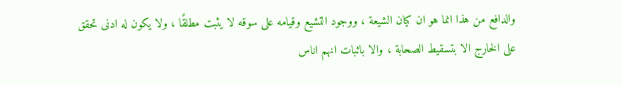والدافع من هذا انما هو ان كيان الشيعة ، ووجود التشيع وقيامه على سوقه لا يثبت مطلقًا ، ولا يكون له ادنى تحقق على الخارج الا بتسقيط الصحابة ، والا باثبات انهم اناس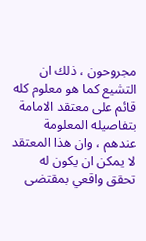مجروحون ، ذلك ان التشيع كما هو معلوم كله قائم على معتقد الامامة بتفاصيله المعلومة عندهم ، وان هذا المعتقد لا يمكن ان يكون له تحقق واقعي بمقتضى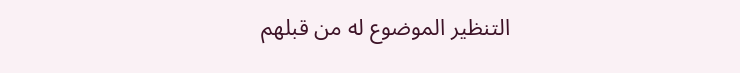التنظير الموضوع له من قبلهم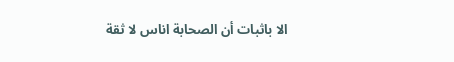الا باثبات أن الصحابة اناس لا ثقة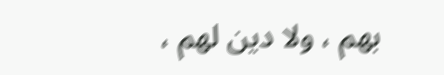بهم ، ولا دين لهم ،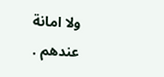ولا امانة عندهم .